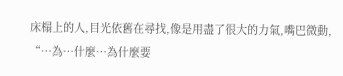床榻上的人,目光依舊在尋找,像是用盡了很大的力氣,嘴巴微動,
“…為…什麼…為什麼要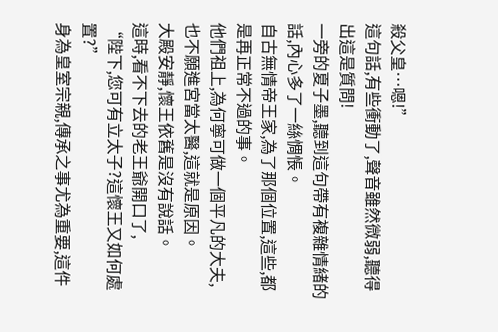殺父皇…嗯!”
這句話,有些衝動了,聲音雖然微弱,聽得出這是質問!
一旁的夏子墨,聽到這句帶有複雜情緒的話,內心多了一絲惆悵。
自古無情帝王家,為了那個位置,這些,都是再正常不過的事。
他們祖上,為何寧可做一個平凡的大夫,也不願進宮當太醫,這就是原因。
大殿安靜,懷王依舊是沒有說話。
這時,看不下去的老王爺開口了,
“陛下,您可有立太子?這懷王又如何處置?”
身為皇室宗親,傳承之事尤為重要,這件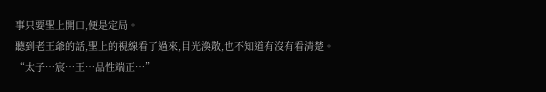事只要聖上開口,便是定局。
聽到老王爺的話,聖上的視線看了過來,目光渙散,也不知道有沒有看清楚。
“太子…宸…王…品性端正…”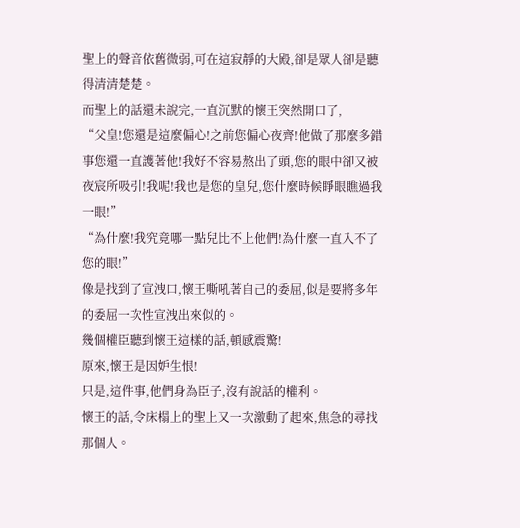聖上的聲音依舊微弱,可在這寂靜的大殿,卻是眾人卻是聽得清清楚楚。
而聖上的話還未說完,一直沉默的懷王突然開口了,
“父皇!您還是這麼偏心!之前您偏心夜齊!他做了那麼多錯事您還一直護著他!我好不容易熬出了頭,您的眼中卻又被夜宸所吸引!我呢!我也是您的皇兒,您什麼時候睜眼瞧過我一眼!”
“為什麼!我究竟哪一點兒比不上他們!為什麼一直入不了您的眼!”
像是找到了宣洩口,懷王嘶吼著自己的委屈,似是要將多年的委屈一次性宣洩出來似的。
幾個權臣聽到懷王這樣的話,頓感震驚!
原來,懷王是因妒生恨!
只是,這件事,他們身為臣子,沒有說話的權利。
懷王的話,令床榻上的聖上又一次激動了起來,焦急的尋找那個人。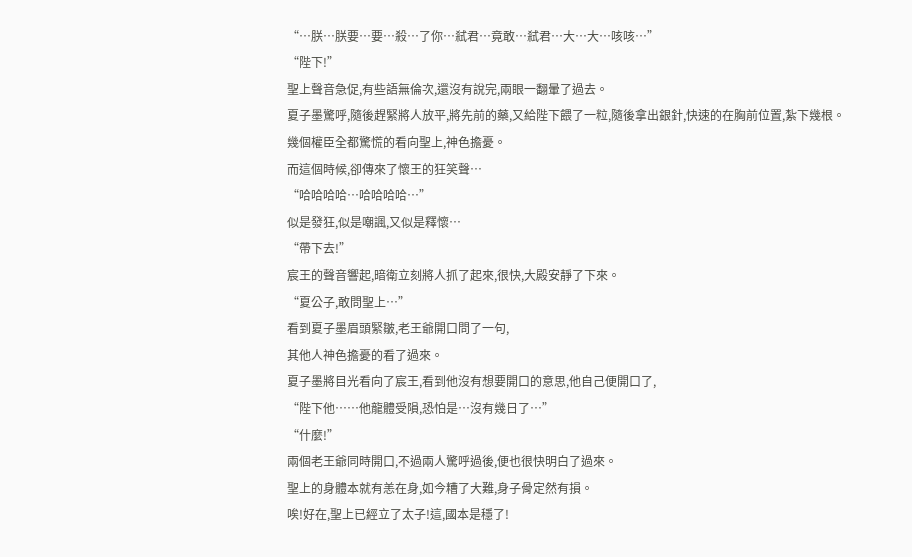“…朕…朕要…要…殺…了你…弒君…竟敢…弒君…大…大…咳咳…”
“陛下!”
聖上聲音急促,有些語無倫次,還沒有說完,兩眼一翻暈了過去。
夏子墨驚呼,隨後趕緊將人放平,將先前的藥,又給陛下餵了一粒,隨後拿出銀針,快速的在胸前位置,紮下幾根。
幾個權臣全都驚慌的看向聖上,神色擔憂。
而這個時候,卻傳來了懷王的狂笑聲…
“哈哈哈哈…哈哈哈哈…”
似是發狂,似是嘲諷,又似是釋懷…
“帶下去!”
宸王的聲音響起,暗衛立刻將人抓了起來,很快,大殿安靜了下來。
“夏公子,敢問聖上…”
看到夏子墨眉頭緊皺,老王爺開口問了一句,
其他人神色擔憂的看了過來。
夏子墨將目光看向了宸王,看到他沒有想要開口的意思,他自己便開口了,
“陛下他……他龍體受隕,恐怕是…沒有幾日了…”
“什麼!”
兩個老王爺同時開口,不過兩人驚呼過後,便也很快明白了過來。
聖上的身體本就有恙在身,如今糟了大難,身子骨定然有損。
唉!好在,聖上已經立了太子!這,國本是穩了!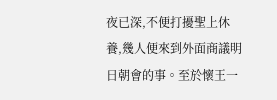夜已深,不便打擾聖上休養,幾人便來到外面商議明日朝會的事。至於懷王一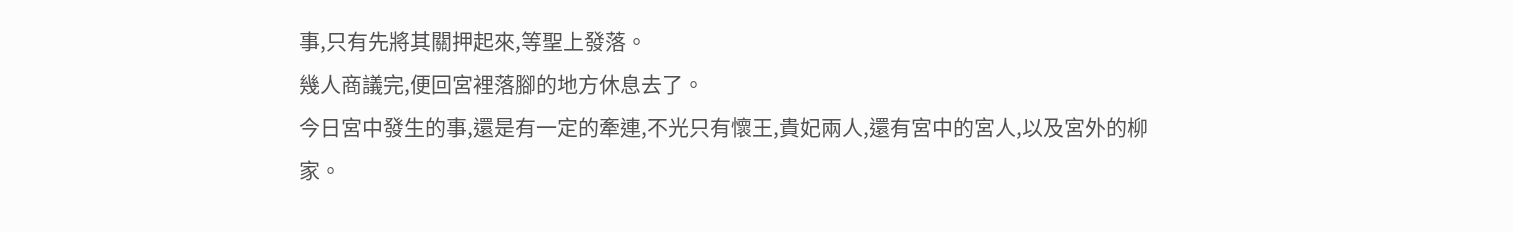事,只有先將其關押起來,等聖上發落。
幾人商議完,便回宮裡落腳的地方休息去了。
今日宮中發生的事,還是有一定的牽連,不光只有懷王,貴妃兩人,還有宮中的宮人,以及宮外的柳家。